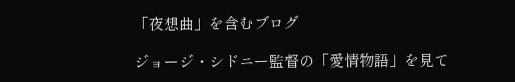「夜想曲」を含むブログ

ジョージ・シドニー監督の「愛情物語」を見て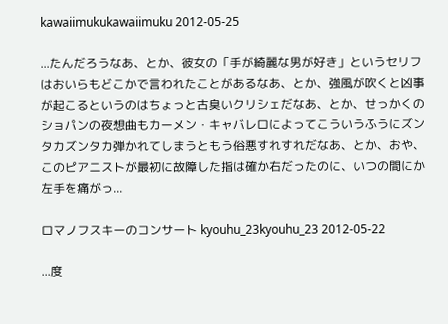kawaiimukukawaiimuku 2012-05-25

...たんだろうなあ、とか、彼女の「手が綺麗な男が好き」というセリフはおいらもどこかで言われたことがあるなあ、とか、強風が吹くと凶事が起こるというのはちょっと古臭いクリシェだなあ、とか、せっかくのショパンの夜想曲もカーメン・キャバレロによってこういうふうにズンタカズンタカ弾かれてしまうともう俗悪すれすれだなあ、とか、おや、このピアニストが最初に故障した指は確か右だったのに、いつの間にか左手を痛がっ...

ロマノフスキーのコンサート kyouhu_23kyouhu_23 2012-05-22

...度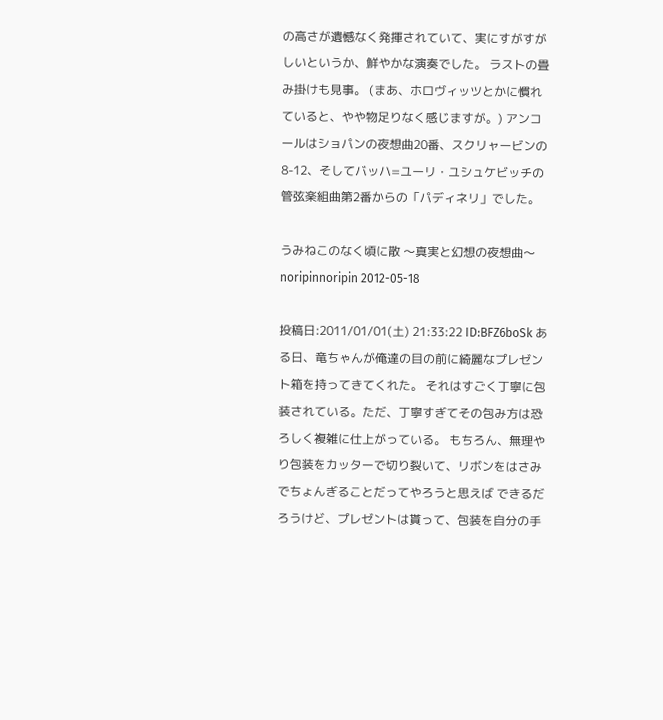の高さが遺憾なく発揮されていて、実にすがすがしいというか、鮮やかな演奏でした。 ラストの畳み掛けも見事。 (まあ、ホロヴィッツとかに慣れていると、やや物足りなく感じますが。) アンコールはショパンの夜想曲20番、スクリャービンの8-12、そしてバッハ=ユーリ・ユシュケビッチの管弦楽組曲第2番からの「パディネリ」でした。

うみねこのなく頃に散 〜真実と幻想の夜想曲〜 noripinnoripin 2012-05-18

投稿日:2011/01/01(土) 21:33:22 ID:BFZ6boSk ある日、竜ちゃんが俺達の目の前に綺麗なプレゼント箱を持ってきてくれた。 それはすごく丁寧に包装されている。ただ、丁寧すぎてその包み方は恐ろしく複雑に仕上がっている。 もちろん、無理やり包装をカッターで切り裂いて、リボンをはさみでちょんぎることだってやろうと思えば できるだろうけど、プレゼントは貰って、包装を自分の手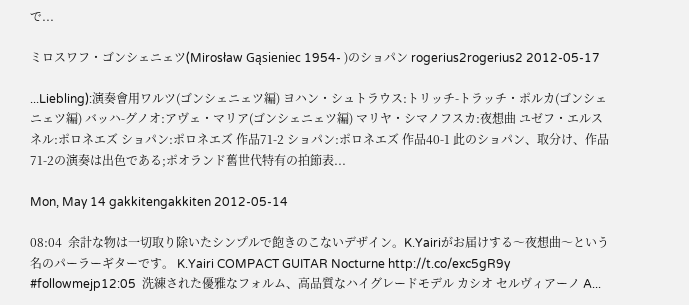で...

ミロスワフ・ゴンシェニェツ(Mirosław Gąsieniec 1954- )のショパン rogerius2rogerius2 2012-05-17

...Liebling):演奏會用ワルツ(ゴンシェニェツ編) ヨハン・シュトラウス:トリッチ-トラッチ・ポルカ(ゴンシェニェツ編) バッハ-グノオ:アヴェ・マリア(ゴンシェニェツ編) マリヤ・シマノフスカ:夜想曲 ユゼフ・エルスネル:ポロネエズ ショパン:ポロネエズ 作品71-2 ショパン:ポロネエズ 作品40-1 此のショパン、取分け、作品71-2の演奏は出色である;ポオランド舊世代特有の拍節表...

Mon, May 14 gakkitengakkiten 2012-05-14

08:04  余計な物は一切取り除いたシンプルで飽きのこないデザイン。K.Yairiがお届けする〜夜想曲〜という名のパーラーギターです。 K.Yairi COMPACT GUITAR Nocturne http://t.co/exc5gR9y #followmejp12:05  洗練された優雅なフォルム、高品質なハイグレードモデル カシオ セルヴィアーノ A...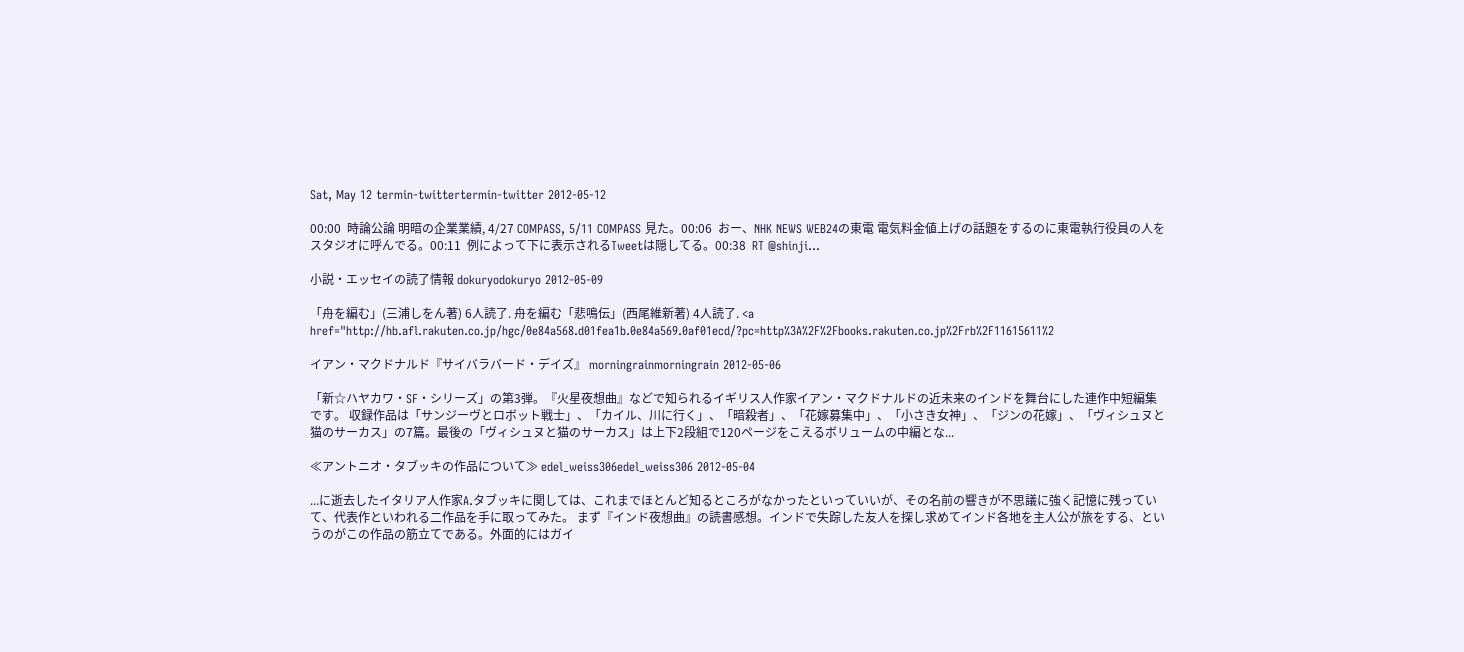Sat, May 12 termin-twittertermin-twitter 2012-05-12

00:00  時論公論 明暗の企業業績, 4/27 COMPASS, 5/11 COMPASS 見た。00:06  おー、NHK NEWS WEB24の東電 電気料金値上げの話題をするのに東電執行役員の人をスタジオに呼んでる。00:11  例によって下に表示されるTweetは隠してる。00:38  RT @shinji...

小説・エッセイの読了情報 dokuryodokuryo 2012-05-09

「舟を編む」(三浦しをん著) 6人読了. 舟を編む「悲鳴伝」(西尾維新著) 4人読了. <a href="http://hb.afl.rakuten.co.jp/hgc/0e84a568.d01fea1b.0e84a569.0af01ecd/?pc=http%3A%2F%2Fbooks.rakuten.co.jp%2Frb%2F11615611%2

イアン・マクドナルド『サイバラバード・デイズ』 morningrainmorningrain 2012-05-06

「新☆ハヤカワ・SF・シリーズ」の第3弾。『火星夜想曲』などで知られるイギリス人作家イアン・マクドナルドの近未来のインドを舞台にした連作中短編集です。 収録作品は「サンジーヴとロボット戦士」、「カイル、川に行く」、「暗殺者」、「花嫁募集中」、「小さき女神」、「ジンの花嫁」、「ヴィシュヌと猫のサーカス」の7篇。最後の「ヴィシュヌと猫のサーカス」は上下2段組で120ページをこえるボリュームの中編とな...

≪アントニオ・タブッキの作品について≫ edel_weiss306edel_weiss306 2012-05-04

...に逝去したイタリア人作家A.タブッキに関しては、これまでほとんど知るところがなかったといっていいが、その名前の響きが不思議に強く記憶に残っていて、代表作といわれる二作品を手に取ってみた。 まず『インド夜想曲』の読書感想。インドで失踪した友人を探し求めてインド各地を主人公が旅をする、というのがこの作品の筋立てである。外面的にはガイ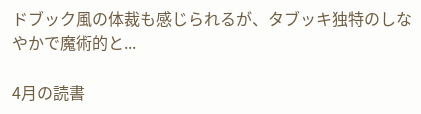ドブック風の体裁も感じられるが、タブッキ独特のしなやかで魔術的と...

4月の読書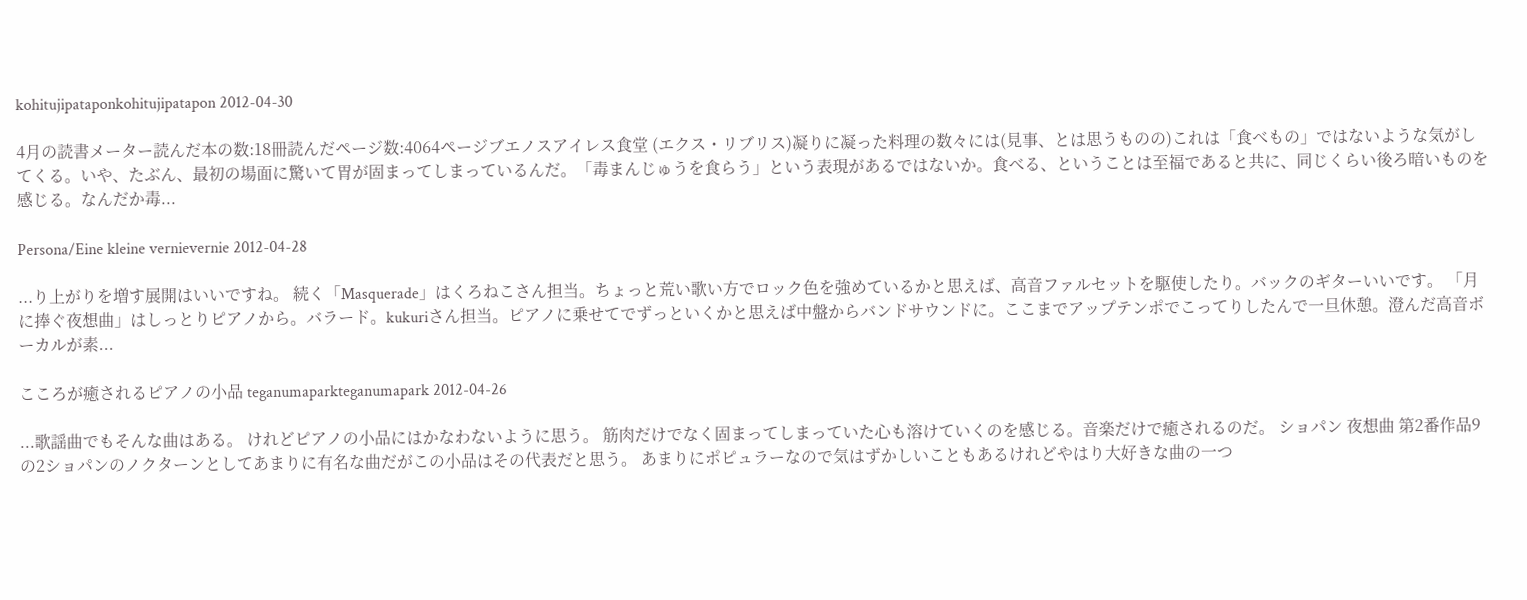kohitujipataponkohitujipatapon 2012-04-30

4月の読書メーター読んだ本の数:18冊読んだページ数:4064ページブエノスアイレス食堂 (エクス・リブリス)凝りに凝った料理の数々には(見事、とは思うものの)これは「食べもの」ではないような気がしてくる。いや、たぶん、最初の場面に驚いて胃が固まってしまっているんだ。「毒まんじゅうを食らう」という表現があるではないか。食べる、ということは至福であると共に、同じくらい後ろ暗いものを感じる。なんだか毒...

Persona/Eine kleine vernievernie 2012-04-28

...り上がりを増す展開はいいですね。 続く「Masquerade」はくろねこさん担当。ちょっと荒い歌い方でロック色を強めているかと思えば、高音ファルセットを駆使したり。バックのギターいいです。 「月に捧ぐ夜想曲」はしっとりピアノから。バラード。kukuriさん担当。ピアノに乗せてでずっといくかと思えば中盤からバンドサウンドに。ここまでアップテンポでこってりしたんで一旦休憩。澄んだ高音ボーカルが素...

こころが癒されるピアノの小品 teganumaparkteganumapark 2012-04-26

...歌謡曲でもそんな曲はある。 けれどピアノの小品にはかなわないように思う。 筋肉だけでなく固まってしまっていた心も溶けていくのを感じる。音楽だけで癒されるのだ。 ショパン 夜想曲 第2番作品9の2ショパンのノクターンとしてあまりに有名な曲だがこの小品はその代表だと思う。 あまりにポピュラーなので気はずかしいこともあるけれどやはり大好きな曲の一つ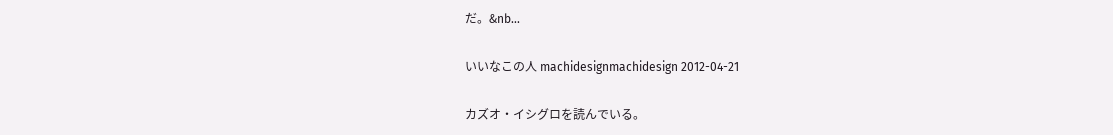だ。&nb...

いいなこの人 machidesignmachidesign 2012-04-21

カズオ・イシグロを読んでいる。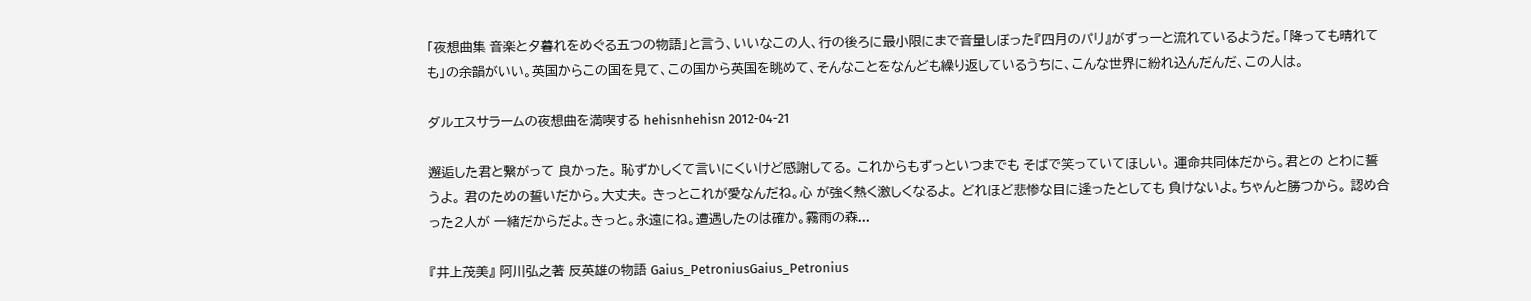「夜想曲集 音楽と夕暮れをめぐる五つの物語」と言う、いいなこの人、行の後ろに最小限にまで音量しぼった『四月のパリ』がずっーと流れているようだ。「降っても晴れても」の余韻がいい。英国からこの国を見て、この国から英国を眺めて、そんなことをなんども繰り返しているうちに、こんな世界に紛れ込んだんだ、この人は。

ダルエスサラームの夜想曲を満喫する hehisnhehisn 2012-04-21

邂逅した君と繋がって 良かった。 恥ずかしくて言いにくいけど感謝してる。 これからもずっといつまでも そばで笑っていてほしい。 運命共同体だから。君との とわに誓うよ。 君のための誓いだから。大丈夫。 きっとこれが愛なんだね。心 が強く熱く激しくなるよ。 どれほど悲惨な目に逢ったとしても 負けないよ。ちゃんと勝つから。 認め合った2人が 一緒だからだよ。きっと。永遠にね。遭遇したのは確か。霧雨の森...

『井上茂美』 阿川弘之著 反英雄の物語 Gaius_PetroniusGaius_Petronius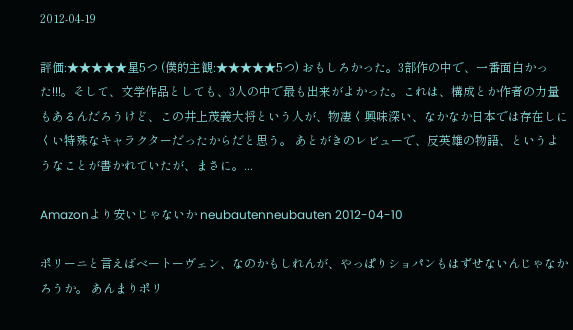2012-04-19

評価:★★★★★星5つ (僕的主観:★★★★★5つ) おもしろかった。3部作の中で、一番面白かった!!!。そして、文学作品としても、3人の中で最も出来がよかった。これは、構成とか作者の力量もあるんだろうけど、この井上茂義大将という人が、物凄く興味深い、なかなか日本では存在しにくい特殊なキャラクターだったからだと思う。 あとがきのレビューで、反英雄の物語、というようなことが書かれていたが、まさに。...

Amazonより安いじゃないか neubautenneubauten 2012-04-10

ポリーニと言えばベートーヴェン、なのかもしれんが、やっぱりショパンもはずせないんじゃなかろうか。 あんまりポリ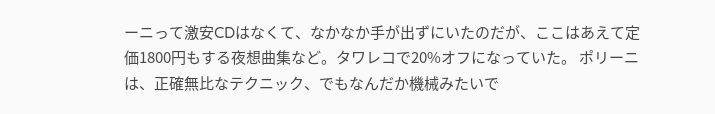ーニって激安CDはなくて、なかなか手が出ずにいたのだが、ここはあえて定価1800円もする夜想曲集など。タワレコで20%オフになっていた。 ポリーニは、正確無比なテクニック、でもなんだか機械みたいで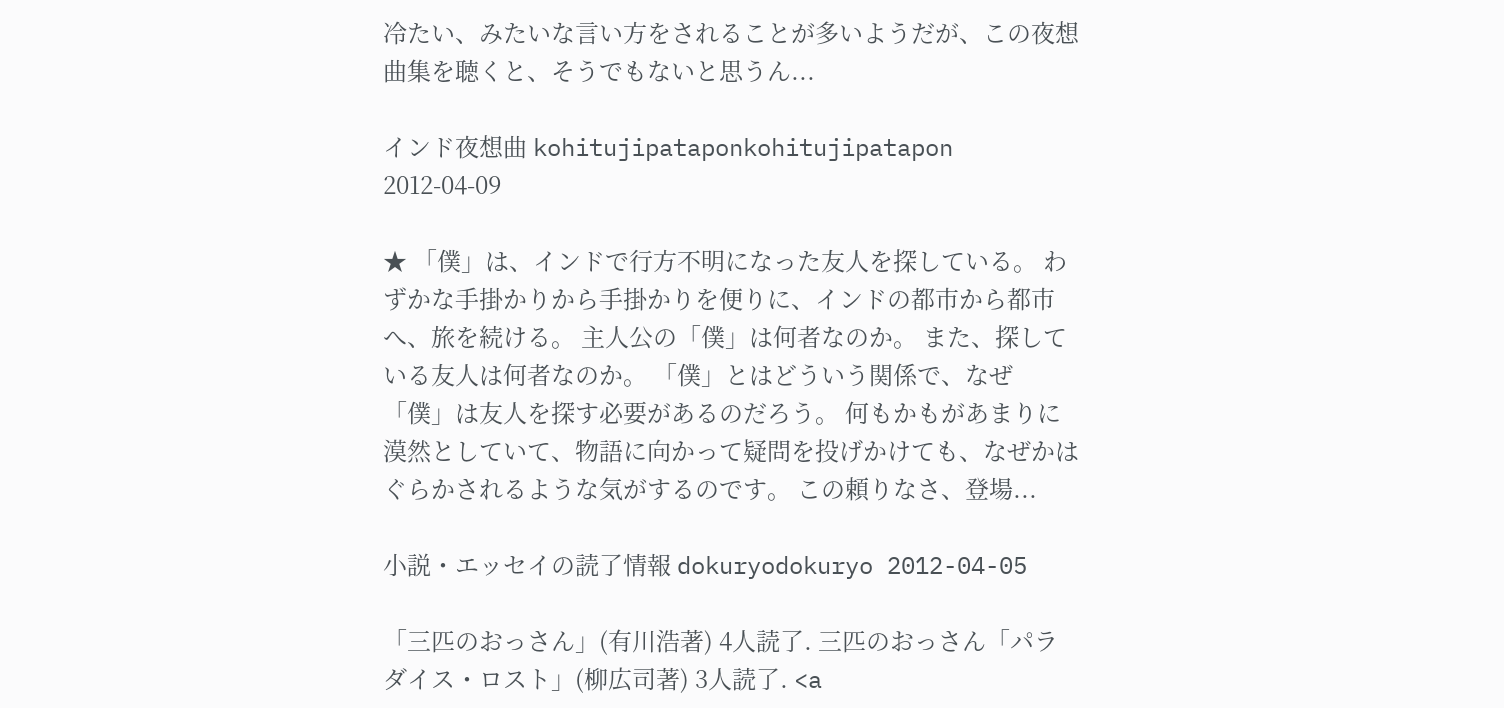冷たい、みたいな言い方をされることが多いようだが、この夜想曲集を聴くと、そうでもないと思うん...

インド夜想曲 kohitujipataponkohitujipatapon 2012-04-09

★ 「僕」は、インドで行方不明になった友人を探している。 わずかな手掛かりから手掛かりを便りに、インドの都市から都市へ、旅を続ける。 主人公の「僕」は何者なのか。 また、探している友人は何者なのか。 「僕」とはどういう関係で、なぜ「僕」は友人を探す必要があるのだろう。 何もかもがあまりに漠然としていて、物語に向かって疑問を投げかけても、なぜかはぐらかされるような気がするのです。 この頼りなさ、登場...

小説・エッセイの読了情報 dokuryodokuryo 2012-04-05

「三匹のおっさん」(有川浩著) 4人読了. 三匹のおっさん「パラダイス・ロスト」(柳広司著) 3人読了. <a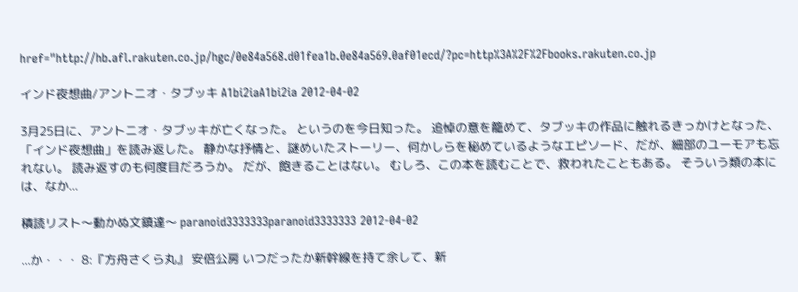href="http://hb.afl.rakuten.co.jp/hgc/0e84a568.d01fea1b.0e84a569.0af01ecd/?pc=http%3A%2F%2Fbooks.rakuten.co.jp

インド夜想曲/アントニオ・タブッキ A1bi2iaA1bi2ia 2012-04-02

3月25日に、アントニオ・タブッキが亡くなった。 というのを今日知った。 追悼の意を籠めて、タブッキの作品に触れるきっかけとなった、「インド夜想曲」を読み返した。 静かな抒情と、謎めいたストーリー、何かしらを秘めているようなエピソード、だが、細部のユーモアも忘れない。 読み返すのも何度目だろうか。 だが、飽きることはない。 むしろ、この本を読むことで、救われたこともある。 そういう類の本には、なか...

積読リスト〜動かぬ文鎮達〜 paranoid3333333paranoid3333333 2012-04-02

...か・・・ 8:『方舟さくら丸』 安倍公房 いつだったか新幹線を持て余して、新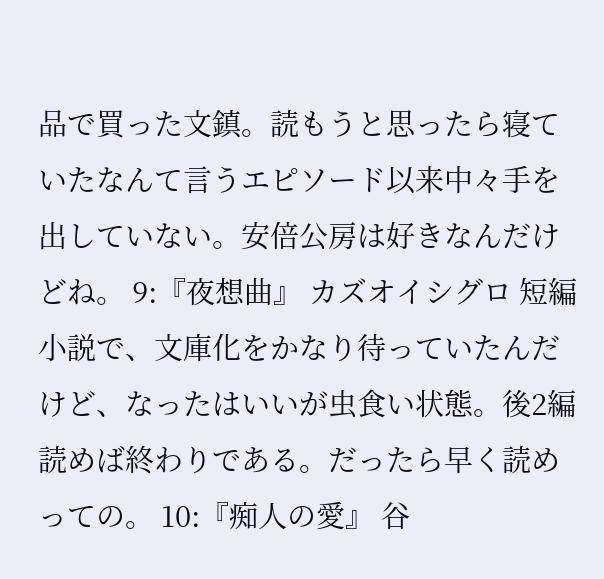品で買った文鎮。読もうと思ったら寝ていたなんて言うエピソード以来中々手を出していない。安倍公房は好きなんだけどね。 9:『夜想曲』 カズオイシグロ 短編小説で、文庫化をかなり待っていたんだけど、なったはいいが虫食い状態。後2編読めば終わりである。だったら早く読めっての。 10:『痴人の愛』 谷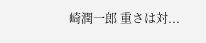崎潤一郎 重さは対...